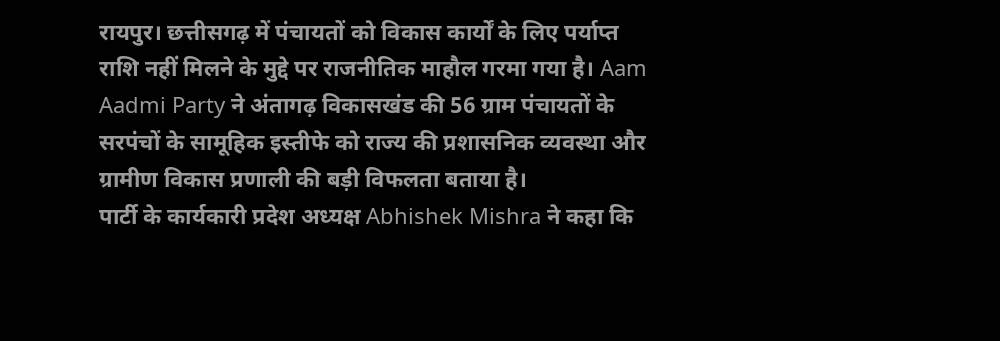रायपुर। छत्तीसगढ़ में पंचायतों को विकास कार्यों के लिए पर्याप्त राशि नहीं मिलने के मुद्दे पर राजनीतिक माहौल गरमा गया है। Aam Aadmi Party ने अंतागढ़ विकासखंड की 56 ग्राम पंचायतों के सरपंचों के सामूहिक इस्तीफे को राज्य की प्रशासनिक व्यवस्था और ग्रामीण विकास प्रणाली की बड़ी विफलता बताया है।
पार्टी के कार्यकारी प्रदेश अध्यक्ष Abhishek Mishra ने कहा कि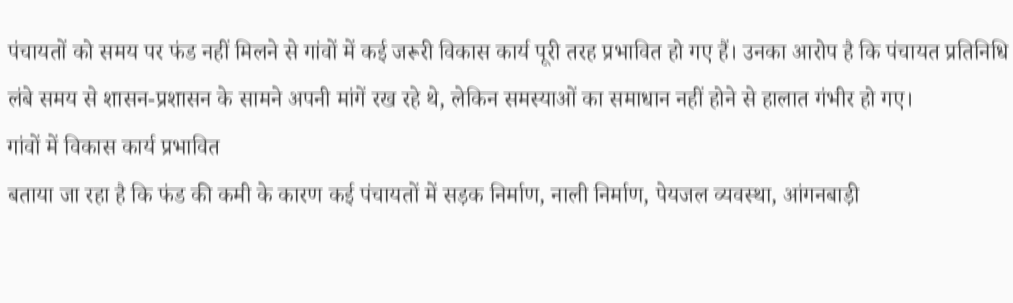पंचायतों को समय पर फंड नहीं मिलने से गांवों में कई जरूरी विकास कार्य पूरी तरह प्रभावित हो गए हैं। उनका आरोप है कि पंचायत प्रतिनिधि लंबे समय से शासन-प्रशासन के सामने अपनी मांगें रख रहे थे, लेकिन समस्याओं का समाधान नहीं होने से हालात गंभीर हो गए।
गांवों में विकास कार्य प्रभावित
बताया जा रहा है कि फंड की कमी के कारण कई पंचायतों में सड़क निर्माण, नाली निर्माण, पेयजल व्यवस्था, आंगनबाड़ी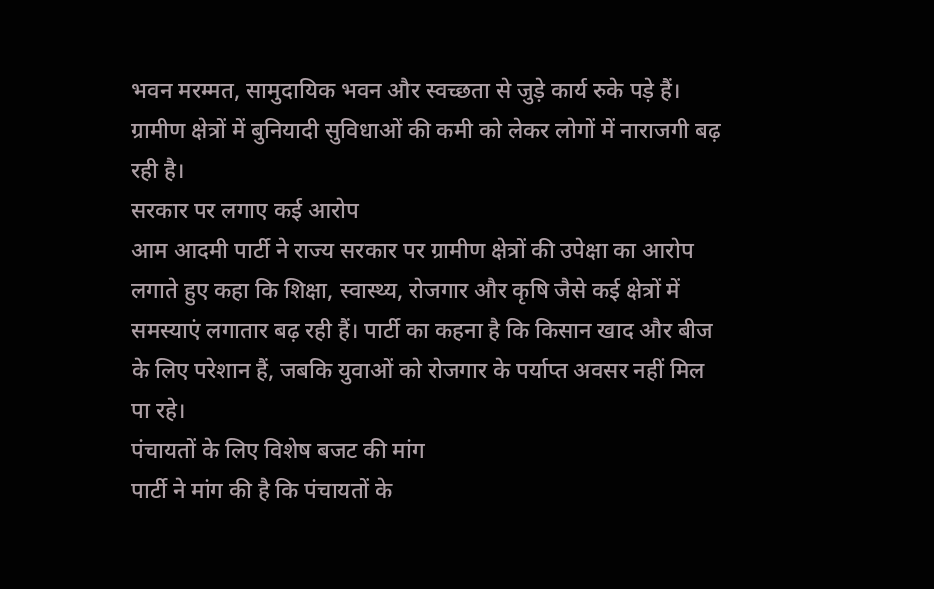भवन मरम्मत, सामुदायिक भवन और स्वच्छता से जुड़े कार्य रुके पड़े हैं। ग्रामीण क्षेत्रों में बुनियादी सुविधाओं की कमी को लेकर लोगों में नाराजगी बढ़ रही है।
सरकार पर लगाए कई आरोप
आम आदमी पार्टी ने राज्य सरकार पर ग्रामीण क्षेत्रों की उपेक्षा का आरोप लगाते हुए कहा कि शिक्षा, स्वास्थ्य, रोजगार और कृषि जैसे कई क्षेत्रों में समस्याएं लगातार बढ़ रही हैं। पार्टी का कहना है कि किसान खाद और बीज के लिए परेशान हैं, जबकि युवाओं को रोजगार के पर्याप्त अवसर नहीं मिल पा रहे।
पंचायतों के लिए विशेष बजट की मांग
पार्टी ने मांग की है कि पंचायतों के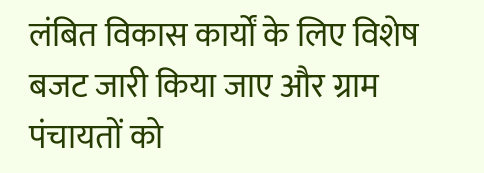लंबित विकास कार्यों के लिए विशेष बजट जारी किया जाए और ग्राम पंचायतों को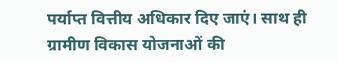पर्याप्त वित्तीय अधिकार दिए जाएं। साथ ही ग्रामीण विकास योजनाओं की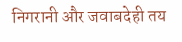निगरानी और जवाबदेही तय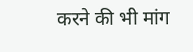करने की भी मांग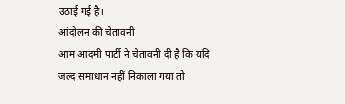उठाई गई है।
आंदोलन की चेतावनी
आम आदमी पार्टी ने चेतावनी दी है कि यदि जल्द समाधान नहीं निकाला गया तो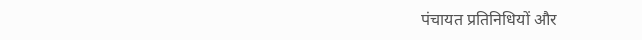पंचायत प्रतिनिधियों और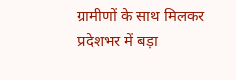ग्रामीणों के साथ मिलकर प्रदेशभर में बड़ा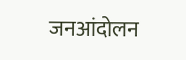जनआंदोलन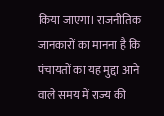किया जाएगा। राजनीतिक जानकारों का मानना है कि पंचायतों का यह मुद्दा आने वाले समय में राज्य की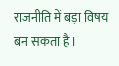राजनीति में बड़ा विषय बन सकता है।